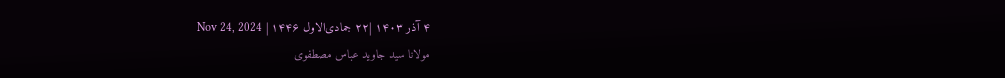۴ آذر ۱۴۰۳ |۲۲ جمادی‌الاول ۱۴۴۶ | Nov 24, 2024
مولانا سید جاوید عباس مصطفوی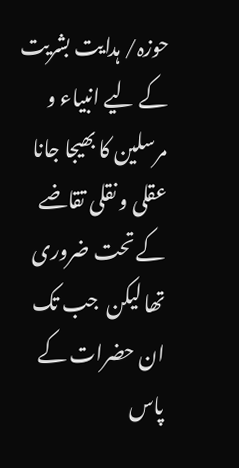حوزہ/ ہدایت بشریت کے لیے انبیاء و مرسلین کا بھیجا جانا عقلی و نقلی تقاضے کے تحت ضروری تھا لیکن  جب تک ان حضرات کے پاس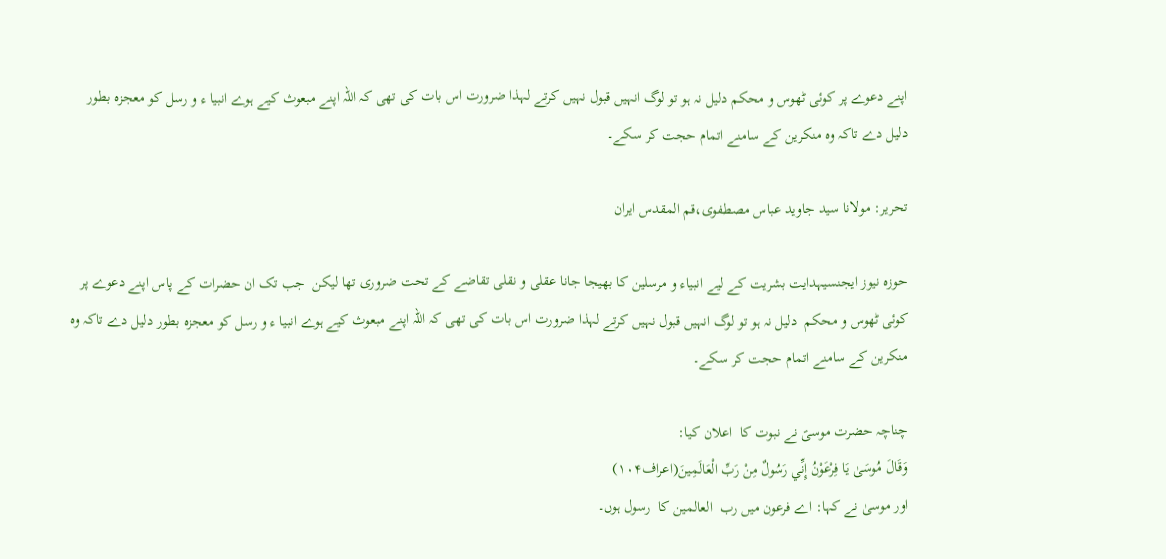اپنے دعوے پر کوئی ٹھوس و محکم دلیل نہ ہو تو لوگ انہیں قبول نہیں کرتے لہذا ضرورت اس بات کی تھی کہ اللہ اپنے مبعوث کیے ہوے انبیا ء و رسل کو معجزہ بطور دلیل دے تاکہ وہ منکرین کے سامنے اتمام حجت کر سکے۔

تحریر: مولانا سید جاوید عباس مصطفوی،قم المقدس ایران

حوزہ نیوز ایجنسیہدایت بشریت کے لیے انبیاء و مرسلین کا بھیجا جانا عقلی و نقلی تقاضے کے تحت ضروری تھا لیکن  جب تک ان حضرات کے پاس اپنے دعوے پر کوئی ٹھوس و محکم  دلیل نہ ہو تو لوگ انہیں قبول نہیں کرتے لہذا ضرورت اس بات کی تھی کہ اللہ اپنے مبعوث کیے ہوے انبیا ء و رسل کو معجزہ بطور دلیل دے تاکہ وہ منکرین کے سامنے اتمام حجت کر سکے۔

چناچہ حضرت موسیؑ نے نبوت کا  اعلان کیا:
وَقَالَ مُوسَىٰ يَا فِرْعَوْنُ إِنِّي رَسُولٌ مِنْ رَبِّ الْعَالَمِينَ(اعراف۱۰۴)
اور موسیٰ نے کہا: اے فرعون میں رب  العالمین کا  رسول ہوں۔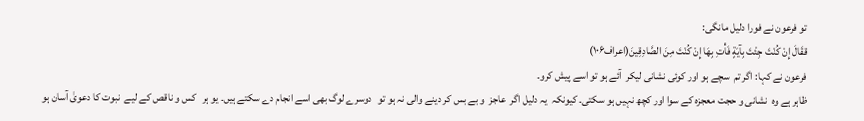تو فرعون نے فورا دلیل مانگی:
ققَالَ إِنْ كُنْتَ جِئْتَ بِآيَةٍ فَأْتِ بِهَا إِنْ كُنْتَ مِنَ الصَّادِقِينَ(اعراف۱۰۶)
فرعون نے کہا: اگر تم  سچے ہو اور کوئی نشانی لیکر  آئے ہو تو اسے پیش کرو۔
ظاہر ہے وہ  نشانی و حجت معجزہ کے سوا اور کچھ نہیں ہو سکتی۔ کیونکہ  یہ دلیل اگر  عاجز  و بے بس کر دینے والی نہ ہو تو   دوسرے لوگ بھی اسے انجام دے سکتے ہیں۔ یو ہر   کس و ناقص کے لیے  نبوت کا دعویٰ آسان ہو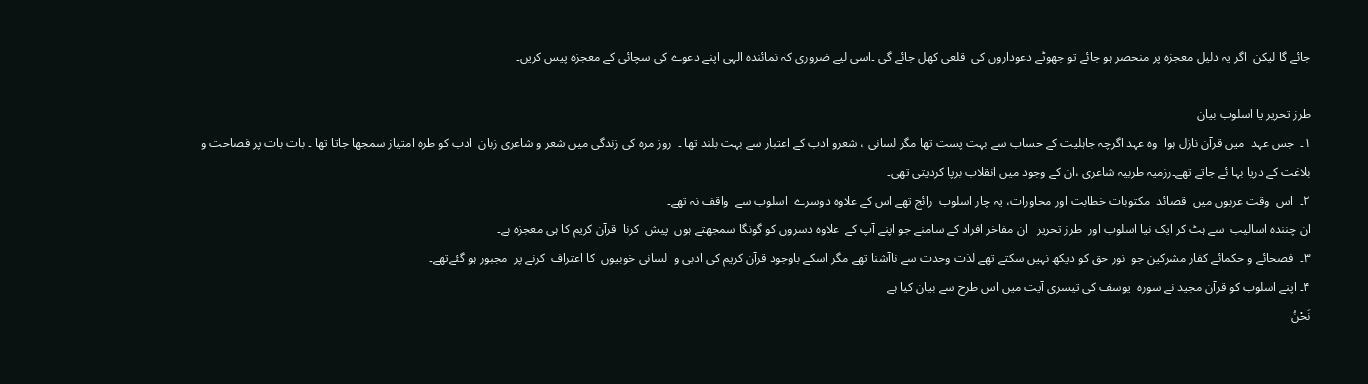جائے گا لیکن  اگر یہ دلیل معجزہ پر منحصر ہو جائے تو جھوٹے دعوداروں کی  قلعی کھل جائے گی ۔اسی لیے ضروری کہ نمائندہ الہی اپنے دعوے کی سچائی کے معجزہ پیس کریں۔

طرز تحریر یا اسلوب بیان
۱۔  جس عہد  میں قرآن نازل ہوا  وہ عہد اگرچہ جاہلیت کے حساب سے بہت پست تھا مگر لسانی ، شعرو ادب کے اعتبار سے بہت بلند تھا ۔  روز مرہ کی زندگی میں شعر و شاعری زبان  ادب کو طرہ امتیاز سمجھا جاتا تھا ۔ بات بات پر فصاحت و بلاغت کے دریا بہا ئے جاتے تھے۔رزمیہ طربیہ شاعری ،ان کے وجود میں انقلاب برپا کردیتی تھی۔
۲۔  اس  وقت عربوں میں  قصائد  مکتوبات خطابت اور محاورات، یہ چار اسلوب  رائج تھے اس کے علاوہ دوسرے  اسلوب سے  واقف نہ تھے۔
ان چنندہ اسالیب  سے ہٹ کر ایک نیا اسلوب اور  طرز تحریر   ان مفاخر افراد کے سامنے جو اپنے آپ کے  علاوہ دسروں کو گونگا سمجھتے ہوں  پیش  کرنا  قرآن کریم کا ہی معجزہ ہے۔
۳۔  فصحائے و حکمائے کفار مشرکین جو  نور حق کو دیکھ نہیں سکتے تھے لذت وحدت سے ناآشنا تھے مگر اسکے باوجود قرآن کریم کی ادبی و  لسانی خوبیوں  کا اعتراف  کرنے پر  مجبور ہو گئےتھے۔
۴۔ اپنے اسلوب کو قرآن مجید نے سورہ  یوسف کی تیسری آیت میں اس طرح سے بیان کیا ہے
نَحْنُ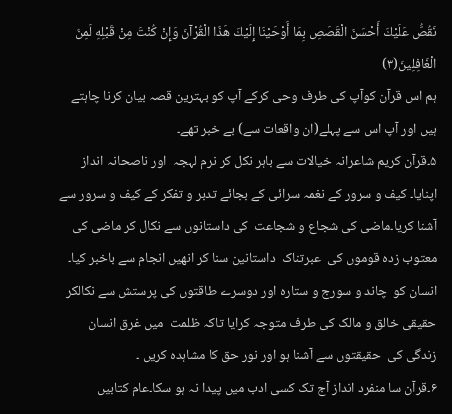نَقُصُّ عَلَيْكَ أَحْسَنَ الْقَصَصِ بِمَا أَوْحَيْنَا إِلَيْكَ هَذَا الْقُرْآنَ وَإِنْ كُنْتَ مِنْ قَبْلِهِ لَمِنَ الْغَافِلِينَ(۳)
ہم اس قرآن کوآپ کی طرف وحی کرکے آپ کو بہترین قصہ بیان کرنا چاہتے ہیں اور آپ اس سے پہلے(ان واقعات سے) بے خبر تھے۔
۵۔قرآن کریم شاعرانہ خیالات سے باہر نکل کر نرم لہجہ  اور ناصحانہ انداز اپنایا۔ کیف و سرور کے نغمہ سرائی کے بجائے تدبر و تفکر کے کیف و سرور سے آشنا کریا۔ماضی کی شجاع و شجاعت  کی داستانوں سے نکال کر ماضی کی معتوب زدہ قوموں کی  عبرتناک  داستانین سنا کر انھیں انجام سے باخبر کیا۔  انسان کو  چاند و سورج و ستارہ اور دوسرے طاقتوں کی پرستش سے نکالکر حقیقی خالق و مالک کی طرف متوجہ کرایا تاکہ ظلمت  میں غرق انسان زندگی کی  حقیقتوں سے آشنا ہو اور نور حق کا مشاہدہ کریں ۔
۶۔قرآن سا منفرد انداز آج تک کسی ادب میں پیدا نہ ہو سکا۔عام کتابیں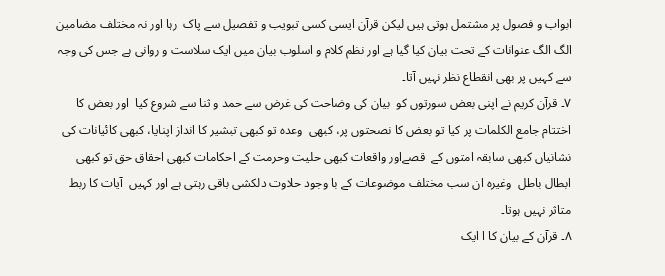ابواب و فصول پر مشتمل ہوتی ہیں لیکن قرآن ایسی کسی تبویب و تفصیل سے پاک  رہا اور نہ مختلف مضامین الگ الگ عنوانات کے تحت بیان کیا گیا ہے اور نظم کلام و اسلوب بیان میں ایک سلاست و روانی ہے جس کی وجہ سے کہیں پر بھی انقطاع نظر نہیں آتا۔
۷۔ قرآن کریم نے اپنی بعض سورتوں کو  بیان کی وضاحت کی غرض سے حمد و ثنا سے شروع کیا  اور بعض کا اختتام جامع الکلمات پر کیا تو بعض کا نصحتوں پر، کبھی  وعدہ تو کبھی تبشیر کا انداز اپنایا، کبھی کائیانات کی نشانیاں کبھی سابقہ امتوں کے  قصےاور واقعات کبھی حلیت وحرمت کے احکامات کبھی احقاق حق تو کبھی ابطال باطل  وغیرہ ان سب مختلف موضوعات کے با وجود حلاوت دلکشی باقی رہتی ہے اور کہیں  آیات کا ربط متاثر نہیں ہوتا۔
۸۔ قرآن کے بیان کا ا ایک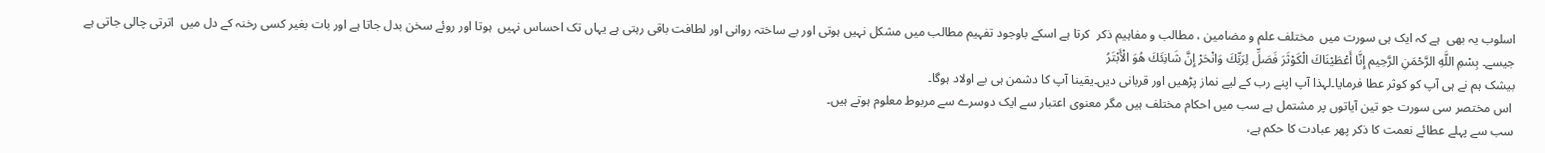اسلوب یہ بھی  ہے کہ ایک ہی سورت میں  مختلف علم و مضامین ، مطالب و مفاہیم ذکر  کرتا ہے اسکے باوجود تفہیم مطالب میں مشکل نہیں ہوتی اور بے ساختہ روانی اور لطافت باقی رہتی ہے یہاں تک احساس نہیں  ہوتا اور روئے سخن بدل جاتا ہے اور بات بغیر کسی رخنہ کے دل میں  اترتی چالی جاتی ہے
جیسے۔ بِسْمِ اللَّهِ الرَّحْمَنِ الرَّحِيم إِنَّا أَعْطَيْنَاكَ الْكَوْثَرَ فَصَلِّ لِرَبِّكَ وَانْحَرْ إِنَّ شَانِئَكَ هُوَ الْأَبْتَرُ
بیشک ہم نے ہی آپ کو کوثر عطا فرمایا۔لہذا آپ اپنے رب کے لیے نماز پڑھیں اور قربانی دیں۔یقینا آپ کا دشمن ہی بے اولاد ہوگا۔
 اس مختصر سی سورت جو تین آیاتوں پر مشتمل ہے سب میں احکام مختلف ہیں مگر معنوی اعتبار سے ایک دوسرے سے مربوط معلوم ہوتے ہیں۔
سب سے پہلے عطائے نعمت کا ذکر پھر عبادت کا حکم ہے،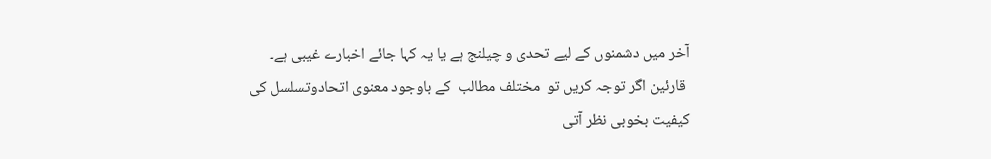آخر میں دشمنوں کے لیے تحدی و چیلنج ہے یا یہ کہا جائے اخبارے غیبی ہے۔
 قارئین اگر توجہ کریں تو  مختلف مطالب  کے باوجود معنوی اتحادوتسلسل کی کیفیت بخوبی نظر آتی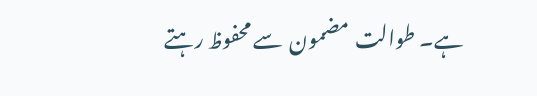ہے۔ طوالت  مضمون  سے محفوظ رہتے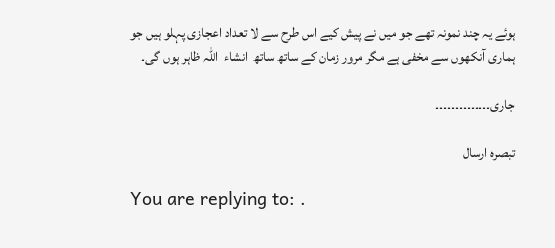ہوئے یہ چند نمونہ تھے جو میں نے پیش کیے اس طرح سے لا تعداد اعجازی پہلو ہیں جو ہماری آنکھوں سے مخفی ہے مگر مرور زمان کے ساتھ ساتھ  انشاء  اللہ ظاہر ہوں گی۔

جاری۔۔۔۔۔۔۔۔۔۔۔۔۔۔

تبصرہ ارسال

You are replying to: .